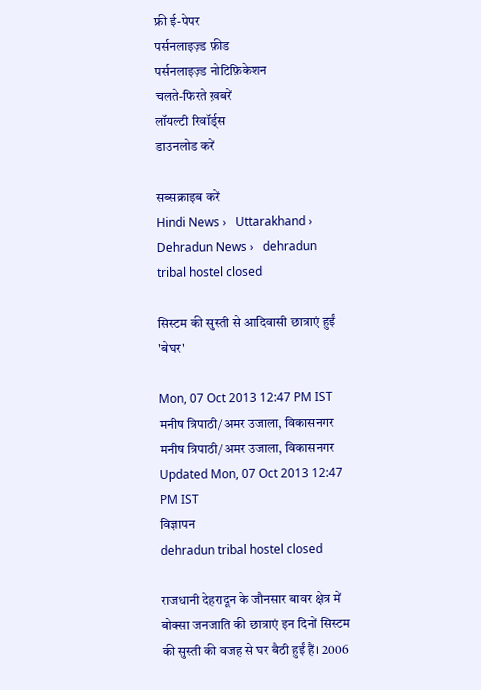फ्री ई-पेपर
पर्सनलाइज़्ड फ़ीड
पर्सनलाइज़्ड नोटिफ़िकेशन
चलते-फिरते ख़बरें
लॉयल्टी रिवॉर्ड्स
डाउनलोड करें

सब्सक्राइब करें
Hindi News ›   Uttarakhand ›   Dehradun News ›   dehradun tribal hostel closed

सिस्टम की सुस्ती से आदिवासी छात्राएं हुईं 'बेघर'

Mon, 07 Oct 2013 12:47 PM IST
मनीष त्रिपाठी/अमर उजाला, विकासनगर
मनीष त्रिपाठी/अमर उजाला, विकासनगर Updated Mon, 07 Oct 2013 12:47 PM IST
विज्ञापन
dehradun tribal hostel closed

राजधानी देहरादून के जौनसार बावर क्षेत्र में बोक्सा जनजाति की छात्राएं इन दिनों सिस्टम की सुस्ती की वजह से घर बैठी हुईं हैं। 2006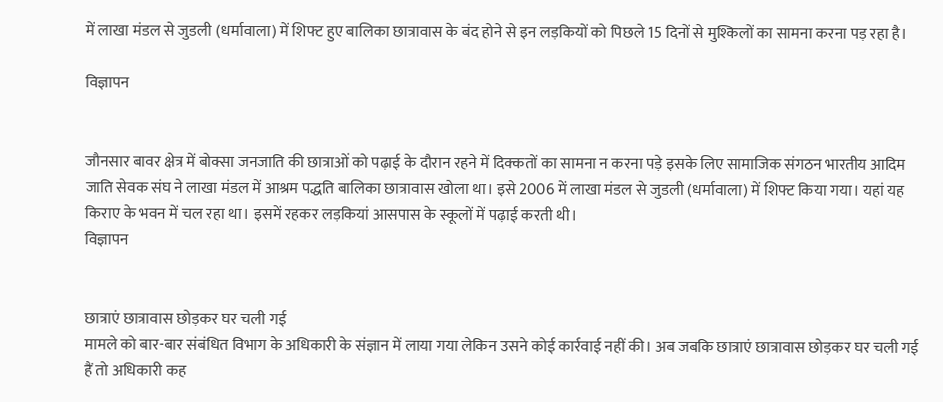में लाखा मंडल से जुडली (धर्मावाला) में शिफ्ट हुए बालिका छात्रावास के बंद होने से इन लड़कियों को पिछले 15 दिनों से मुश्किलों का सामना करना पड़ रहा है।

विज्ञापन


जौनसार बावर क्षेत्र में बोक्सा जनजाति की छात्राओं को पढ़ाई के दौरान रहने में दिक्कतों का सामना न करना पड़े इसके लिए सामाजिक संगठन भारतीय आदिम जाति सेवक संघ ने लाखा मंडल में आश्रम पद्धति बालिका छात्रावास खोला था। इसे 2006 में लाखा मंडल से जुडली (धर्मावाला) में शिफ्ट किया गया। यहां यह किराए के भवन में चल रहा था। इसमें रहकर लड़कियां आसपास के स्कूलों में पढ़ाई करती थी।
विज्ञापन


छात्राएं छात्रावास छोड़कर घर चली गई
मामले को बार-बार संबंधित विभाग के अधिकारी के संज्ञान में लाया गया लेकिन उसने कोई कार्रवाई नहीं की। अब जबकि छात्राएं छात्रावास छोड़कर घर चली गई हैं तो अधिकारी कह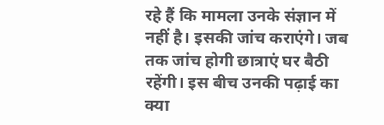रहे हैं कि मामला उनके संज्ञान में नहीं है। इसकी जांच कराएंगे। जब तक जांच होगी छात्राएं घर बैठी रहेंगी। इस बीच उनकी पढ़ाई का क्या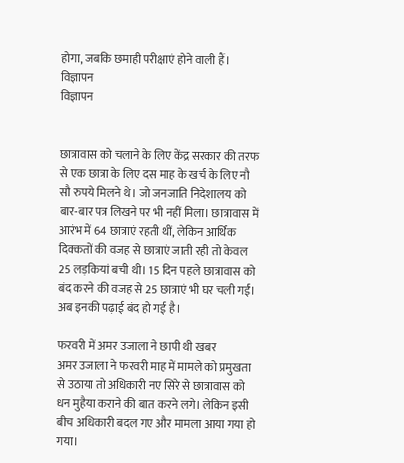होगा, जबकि छमाही परीक्षाएं होने वाली हैं।
विज्ञापन
विज्ञापन


छात्रावास को चलाने के लिए केंद्र सरकार की तरफ से एक छात्रा के लिए दस माह के खर्च के लिए नौ सौ रुपये मिलने थे। जो जनजाति निदेशालय को बार-बार पत्र लिखने पर भी नहीं मिला। छात्रावास में आरंभ में 64 छात्राएं रहती थीं, लेकिन आर्थिक दिक्कतों की वजह से छात्राएं जाती रही तो केवल 25 लड़कियां बची थी। 15 दिन पहले छात्रावास को बंद करने की वजह से 25 छात्राएं भी घर चली गईं। अब इनकी पढ़ाई बंद हो गई है।

फरवरी में अमर उजाला ने छापी थी खबर
अमर उजाला ने फरवरी माह में मामले को प्रमुखता से उठाया तो अधिकारी नए सिरे से छात्रावास को धन मुहैया कराने की बात करने लगे। लेकिन इसी बीच अधिकारी बदल गए और मामला आया गया हो गया।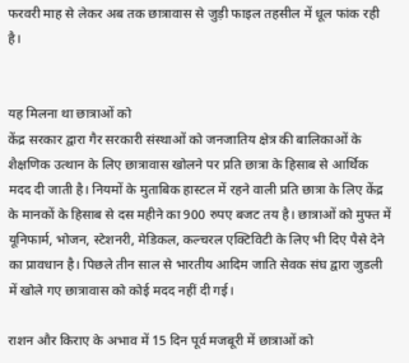फरवरी माह से लेकर अब तक छात्रावास से जुड़ी फाइल तहसील में धूल फांक रही है।


यह मिलना था छात्राओं को
केंद्र सरकार द्वारा गैर सरकारी संस्थाओं को जनजातिय क्षेत्र की बालिकाओं के शैक्षणिक उत्थान के लिए छात्रावास खोलने पर प्रति छात्रा के हिसाब से आर्थिक मदद दी जाती है। नियमों के मुताबिक हास्टल में रहने वाली प्रति छात्रा के लिए केंद्र के मानकों के हिसाब से दस महीने का 900 रुपए बजट तय है। छात्राओं को मुफ्त में यूनिफार्म, भोजन, स्टेशनरी, मेडिकल, कल्चरल एक्टिविटी के लिए भी दिए पैसे देने का प्रावधान है। पिछले तीन साल से भारतीय आदिम जाति सेवक संघ द्वारा जुडली में खोले गए छात्रावास को कोई मदद नहीं दी गई।

राशन और किराए के अभाव में 15 दिन पूर्व मजबूरी में छात्राओं को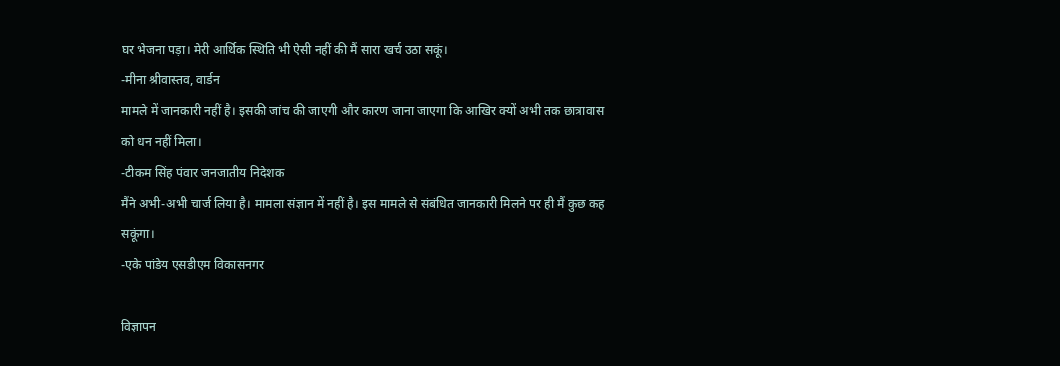घर भेजना पड़ा। मेरी आर्थिक स्थिति भी ऐसी नहीं की मैं सारा खर्च उठा सकूं।
-मीना श्रीवास्तव, वार्डन
मामले में जानकारी नहीं है। इसकी जांच की जाएगी और कारण जाना जाएगा कि आखिर क्यों अभी तक छात्रावास को धन नहीं मिला।
-टीकम सिंह पंवार जनजातीय निदेशक
मैंने अभी-अभी चार्ज लिया है। मामला संज्ञान में नहीं है। इस मामले से संबंधित जानकारी मिलने पर ही मैं कुछ कह सकूंगा।
-एके पांडेय एसडीएम विकासनगर

विज्ञापन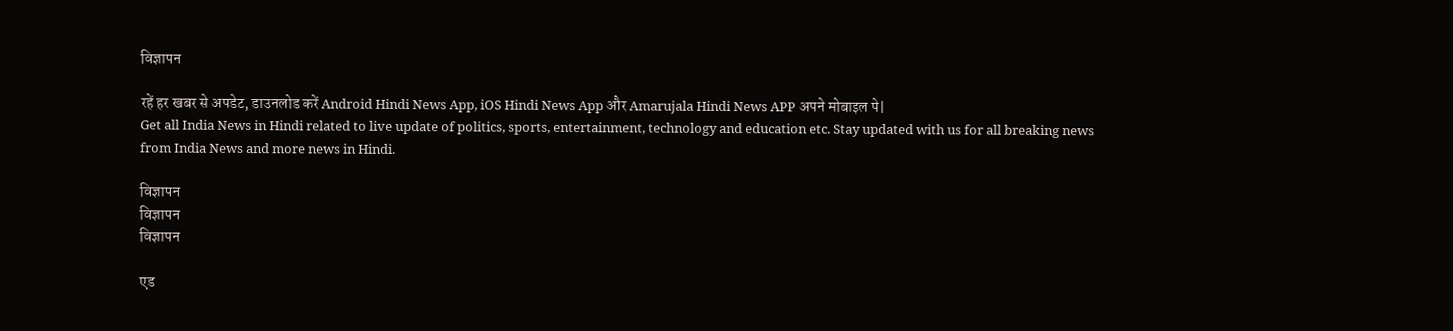विज्ञापन

रहें हर खबर से अपडेट, डाउनलोड करें Android Hindi News App, iOS Hindi News App और Amarujala Hindi News APP अपने मोबाइल पे|
Get all India News in Hindi related to live update of politics, sports, entertainment, technology and education etc. Stay updated with us for all breaking news from India News and more news in Hindi.

विज्ञापन
विज्ञापन
विज्ञापन

एड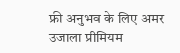फ्री अनुभव के लिए अमर उजाला प्रीमियम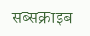सब्सक्राइब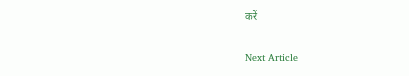करें

Next Article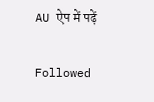AU ऐप में पढ़ें

Followed